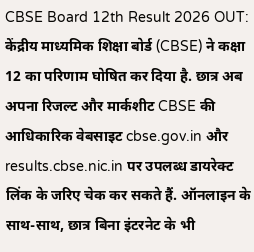CBSE Board 12th Result 2026 OUT: केंद्रीय माध्यमिक शिक्षा बोर्ड (CBSE) ने कक्षा 12 का परिणाम घोषित कर दिया है. छात्र अब अपना रिजल्ट और मार्कशीट CBSE की आधिकारिक वेबसाइट cbse.gov.in और results.cbse.nic.in पर उपलब्ध डायरेक्ट लिंक के जरिए चेक कर सकते हैं. ऑनलाइन के साथ-साथ, छात्र बिना इंटरनेट के भी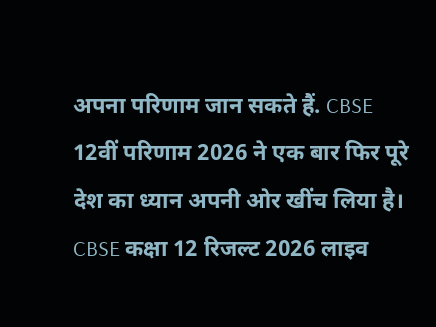अपना परिणाम जान सकते हैं. CBSE 12वीं परिणाम 2026 ने एक बार फिर पूरे देश का ध्यान अपनी ओर खींच लिया है। CBSE कक्षा 12 रिजल्ट 2026 लाइव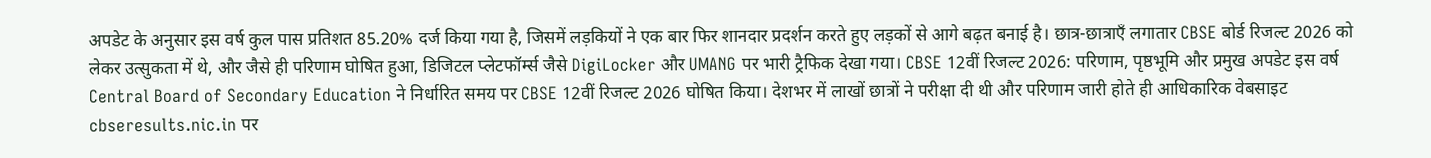अपडेट के अनुसार इस वर्ष कुल पास प्रतिशत 85.20% दर्ज किया गया है, जिसमें लड़कियों ने एक बार फिर शानदार प्रदर्शन करते हुए लड़कों से आगे बढ़त बनाई है। छात्र-छात्राएँ लगातार CBSE बोर्ड रिजल्ट 2026 को लेकर उत्सुकता में थे, और जैसे ही परिणाम घोषित हुआ, डिजिटल प्लेटफॉर्म्स जैसे DigiLocker और UMANG पर भारी ट्रैफिक देखा गया। CBSE 12वीं रिजल्ट 2026: परिणाम, पृष्ठभूमि और प्रमुख अपडेट इस वर्ष Central Board of Secondary Education ने निर्धारित समय पर CBSE 12वीं रिजल्ट 2026 घोषित किया। देशभर में लाखों छात्रों ने परीक्षा दी थी और परिणाम जारी होते ही आधिकारिक वेबसाइट cbseresults.nic.in पर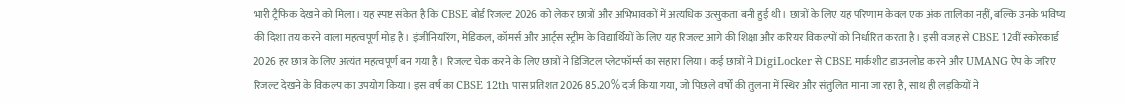भारी ट्रैफिक देखने को मिला। यह स्पष्ट संकेत है कि CBSE बोर्ड रिजल्ट 2026 को लेकर छात्रों और अभिभावकों में अत्यधिक उत्सुकता बनी हुई थी। छात्रों के लिए यह परिणाम केवल एक अंक तालिका नहीं, बल्कि उनके भविष्य की दिशा तय करने वाला महत्वपूर्ण मोड़ है। इंजीनियरिंग, मेडिकल, कॉमर्स और आर्ट्स स्ट्रीम के विद्यार्थियों के लिए यह रिजल्ट आगे की शिक्षा और करियर विकल्पों को निर्धारित करता है। इसी वजह से CBSE 12वीं स्कोरकार्ड 2026 हर छात्र के लिए अत्यंत महत्वपूर्ण बन गया है। रिजल्ट चेक करने के लिए छात्रों ने डिजिटल प्लेटफॉर्म्स का सहारा लिया। कई छात्रों ने DigiLocker से CBSE मार्कशीट डाउनलोड करने और UMANG ऐप के जरिए रिजल्ट देखने के विकल्प का उपयोग किया। इस वर्ष का CBSE 12th पास प्रतिशत 2026 85.20% दर्ज किया गया, जो पिछले वर्षों की तुलना में स्थिर और संतुलित माना जा रहा है, साथ ही लड़कियों ने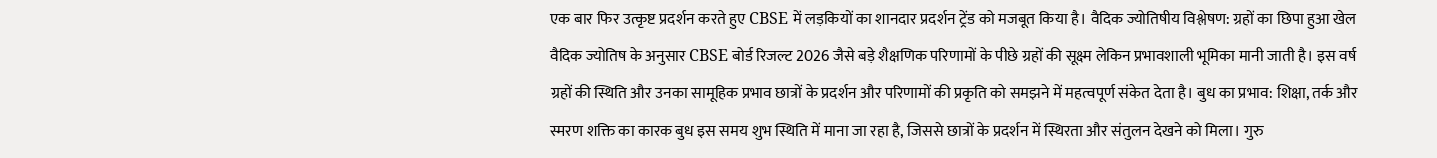एक बार फिर उत्कृष्ट प्रदर्शन करते हुए CBSE में लड़कियों का शानदार प्रदर्शन ट्रेंड को मजबूत किया है। वैदिक ज्योतिषीय विश्लेषण: ग्रहों का छिपा हुआ खेल वैदिक ज्योतिष के अनुसार CBSE बोर्ड रिजल्ट 2026 जैसे बड़े शैक्षणिक परिणामों के पीछे ग्रहों की सूक्ष्म लेकिन प्रभावशाली भूमिका मानी जाती है। इस वर्ष ग्रहों की स्थिति और उनका सामूहिक प्रभाव छात्रों के प्रदर्शन और परिणामों की प्रकृति को समझने में महत्वपूर्ण संकेत देता है। बुध का प्रभाव: शिक्षा, तर्क और स्मरण शक्ति का कारक बुध इस समय शुभ स्थिति में माना जा रहा है, जिससे छात्रों के प्रदर्शन में स्थिरता और संतुलन देखने को मिला। गुरु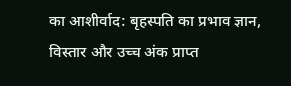का आशीर्वाद: बृहस्पति का प्रभाव ज्ञान, विस्तार और उच्च अंक प्राप्त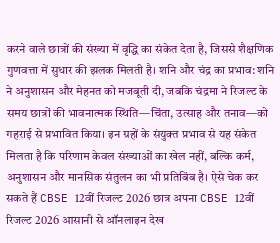करने वाले छात्रों की संख्या में वृद्धि का संकेत देता है, जिससे शैक्षणिक गुणवत्ता में सुधार की झलक मिलती है। शनि और चंद्र का प्रभाव: शनि ने अनुशासन और मेहनत को मजबूती दी, जबकि चंद्रमा ने रिजल्ट के समय छात्रों की भावनात्मक स्थिति—चिंता, उत्साह और तनाव—को गहराई से प्रभावित किया। इन ग्रहों के संयुक्त प्रभाव से यह संकेत मिलता है कि परिणाम केवल संख्याओं का खेल नहीं, बल्कि कर्म, अनुशासन और मानसिक संतुलन का भी प्रतिबिंब है। ऐसे चेक कर सकते हैं CBSE 12वीं रिजल्ट 2026 छात्र अपना CBSE 12वीं रिजल्ट 2026 आसानी से ऑनलाइन देख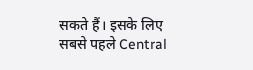सकते हैं। इसके लिए सबसे पहले Central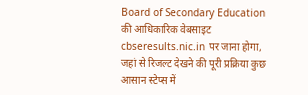Board of Secondary Education की आधिकारिक वेबसाइट cbseresults.nic.in पर जाना होगा, जहां से रिजल्ट देखने की पूरी प्रक्रिया कुछ आसान स्टेप्स में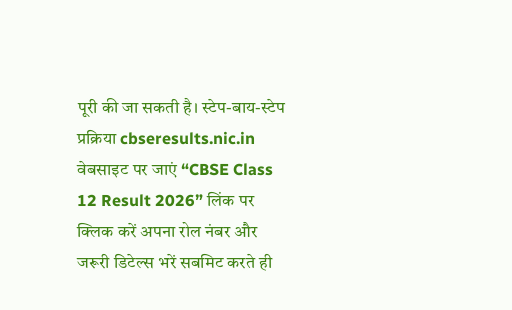पूरी की जा सकती है। स्टेप-बाय-स्टेप प्रक्रिया cbseresults.nic.in वेबसाइट पर जाएं “CBSE Class 12 Result 2026” लिंक पर क्लिक करें अपना रोल नंबर और जरूरी डिटेल्स भरें सबमिट करते ही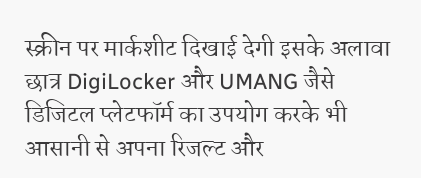स्क्रीन पर मार्कशीट दिखाई देगी इसके अलावा छात्र DigiLocker और UMANG जैसे डिजिटल प्लेटफॉर्म का उपयोग करके भी आसानी से अपना रिजल्ट और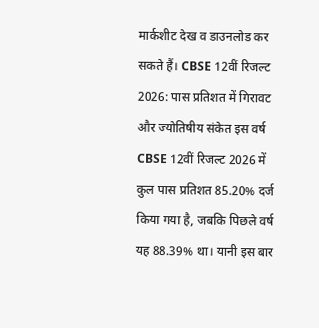मार्कशीट देख व डाउनलोड कर सकते हैं। CBSE 12वीं रिजल्ट 2026: पास प्रतिशत में गिरावट और ज्योतिषीय संकेत इस वर्ष CBSE 12वीं रिजल्ट 2026 में कुल पास प्रतिशत 85.20% दर्ज किया गया है, जबकि पिछले वर्ष यह 88.39% था। यानी इस बार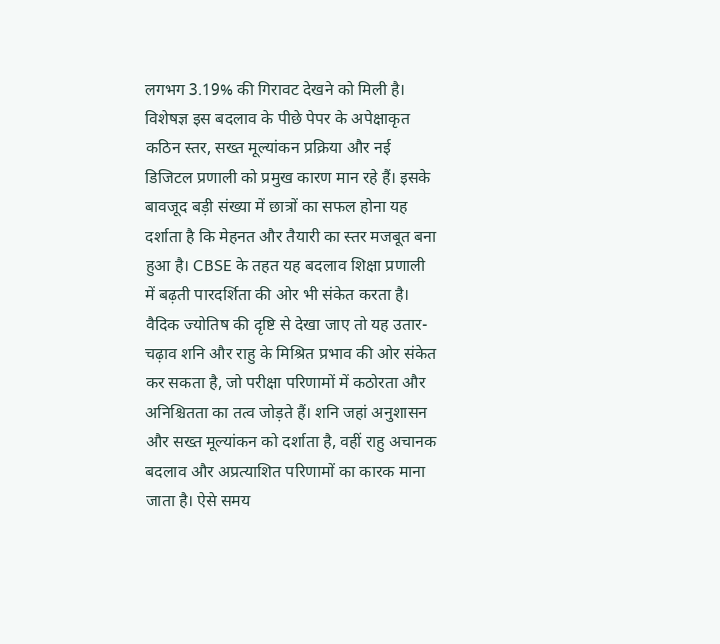लगभग 3.19% की गिरावट देखने को मिली है। विशेषज्ञ इस बदलाव के पीछे पेपर के अपेक्षाकृत कठिन स्तर, सख्त मूल्यांकन प्रक्रिया और नई डिजिटल प्रणाली को प्रमुख कारण मान रहे हैं। इसके बावजूद बड़ी संख्या में छात्रों का सफल होना यह दर्शाता है कि मेहनत और तैयारी का स्तर मजबूत बना हुआ है। CBSE के तहत यह बदलाव शिक्षा प्रणाली में बढ़ती पारदर्शिता की ओर भी संकेत करता है। वैदिक ज्योतिष की दृष्टि से देखा जाए तो यह उतार-चढ़ाव शनि और राहु के मिश्रित प्रभाव की ओर संकेत कर सकता है, जो परीक्षा परिणामों में कठोरता और अनिश्चितता का तत्व जोड़ते हैं। शनि जहां अनुशासन और सख्त मूल्यांकन को दर्शाता है, वहीं राहु अचानक बदलाव और अप्रत्याशित परिणामों का कारक माना जाता है। ऐसे समय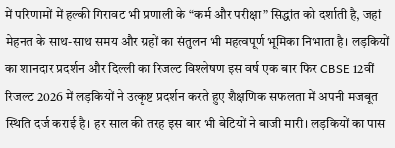में परिणामों में हल्की गिरावट भी प्रणाली के “कर्म और परीक्षा” सिद्धांत को दर्शाती है, जहां मेहनत के साथ-साथ समय और ग्रहों का संतुलन भी महत्वपूर्ण भूमिका निभाता है। लड़कियों का शानदार प्रदर्शन और दिल्ली का रिजल्ट विश्लेषण इस वर्ष एक बार फिर CBSE 12वीं रिजल्ट 2026 में लड़कियों ने उत्कृष्ट प्रदर्शन करते हुए शैक्षणिक सफलता में अपनी मजबूत स्थिति दर्ज कराई है। हर साल की तरह इस बार भी बेटियों ने बाजी मारी। लड़कियों का पास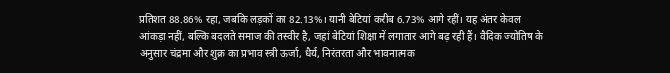प्रतिशत 88.86% रहा, जबकि लड़कों का 82.13%। यानी बेटियां करीब 6.73% आगे रहीं। यह अंतर केवल आंकड़ा नहीं, बल्कि बदलते समाज की तस्वीर है, जहां बेटियां शिक्षा में लगातार आगे बढ़ रही हैं। वैदिक ज्योतिष के अनुसार चंद्रमा और शुक्र का प्रभाव स्त्री ऊर्जा, धैर्य, निरंतरता और भावनात्मक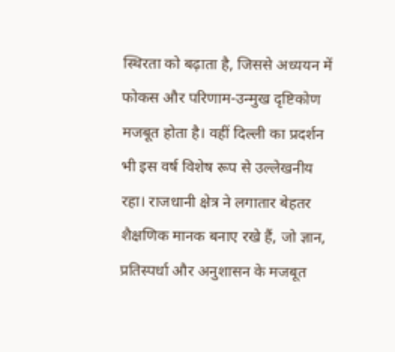स्थिरता को बढ़ाता है, जिससे अध्ययन में फोकस और परिणाम-उन्मुख दृष्टिकोण मजबूत होता है। वहीं दिल्ली का प्रदर्शन भी इस वर्ष विशेष रूप से उल्लेखनीय रहा। राजधानी क्षेत्र ने लगातार बेहतर शैक्षणिक मानक बनाए रखे हैं, जो ज्ञान, प्रतिस्पर्धा और अनुशासन के मजबूत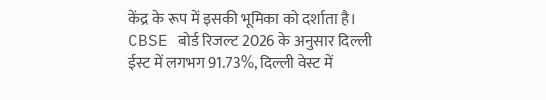केंद्र के रूप में इसकी भूमिका को दर्शाता है। CBSE बोर्ड रिजल्ट 2026 के अनुसार दिल्ली ईस्ट में लगभग 91.73%, दिल्ली वेस्ट में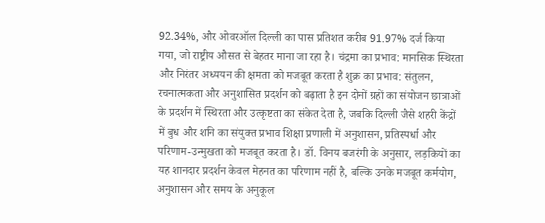92.34%, और ओवरऑल दिल्ली का पास प्रतिशत करीब 91.97% दर्ज किया गया, जो राष्ट्रीय औसत से बेहतर माना जा रहा है। चंद्रमा का प्रभाव: मानसिक स्थिरता और निरंतर अध्ययन की क्षमता को मजबूत करता है शुक्र का प्रभाव: संतुलन, रचनात्मकता और अनुशासित प्रदर्शन को बढ़ाता है इन दोनों ग्रहों का संयोजन छात्राओं के प्रदर्शन में स्थिरता और उत्कृष्टता का संकेत देता है, जबकि दिल्ली जैसे शहरी केंद्रों में बुध और शनि का संयुक्त प्रभाव शिक्षा प्रणाली में अनुशासन, प्रतिस्पर्धा और परिणाम-उन्मुखता को मजबूत करता है। डॉ. विनय बजरंगी के अनुसार, लड़कियों का यह शानदार प्रदर्शन केवल मेहनत का परिणाम नहीं है, बल्कि उनके मजबूत कर्मयोग, अनुशासन और समय के अनुकूल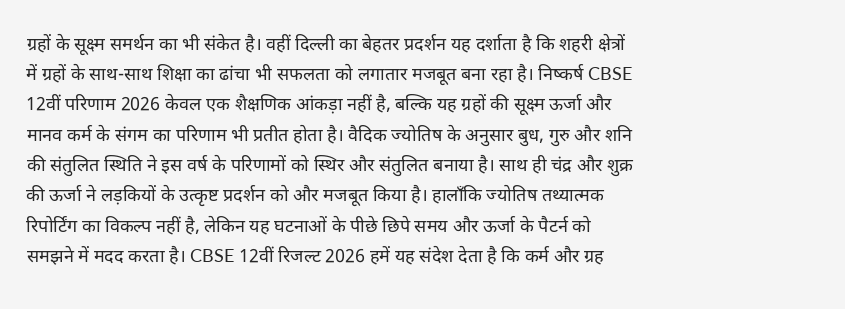ग्रहों के सूक्ष्म समर्थन का भी संकेत है। वहीं दिल्ली का बेहतर प्रदर्शन यह दर्शाता है कि शहरी क्षेत्रों में ग्रहों के साथ-साथ शिक्षा का ढांचा भी सफलता को लगातार मजबूत बना रहा है। निष्कर्ष CBSE 12वीं परिणाम 2026 केवल एक शैक्षणिक आंकड़ा नहीं है, बल्कि यह ग्रहों की सूक्ष्म ऊर्जा और मानव कर्म के संगम का परिणाम भी प्रतीत होता है। वैदिक ज्योतिष के अनुसार बुध, गुरु और शनि की संतुलित स्थिति ने इस वर्ष के परिणामों को स्थिर और संतुलित बनाया है। साथ ही चंद्र और शुक्र की ऊर्जा ने लड़कियों के उत्कृष्ट प्रदर्शन को और मजबूत किया है। हालाँकि ज्योतिष तथ्यात्मक रिपोर्टिंग का विकल्प नहीं है, लेकिन यह घटनाओं के पीछे छिपे समय और ऊर्जा के पैटर्न को समझने में मदद करता है। CBSE 12वीं रिजल्ट 2026 हमें यह संदेश देता है कि कर्म और ग्रह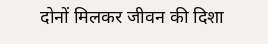दोनों मिलकर जीवन की दिशा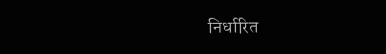निर्धारित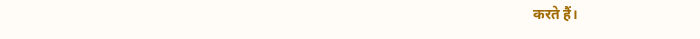करते हैं।